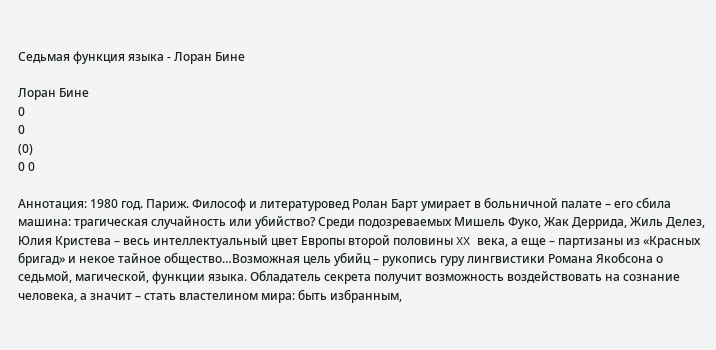Седьмая функция языка - Лоран Бине

Лоран Бине
0
0
(0)
0 0

Аннотация: 1980 год. Париж. Философ и литературовед Ролан Барт умирает в больничной палате – его сбила машина: трагическая случайность или убийство? Среди подозреваемых Мишель Фуко, Жак Деррида, Жиль Делез, Юлия Кристева – весь интеллектуальный цвет Европы второй половины XX века, а еще – партизаны из «Красных бригад» и некое тайное общество…Возможная цель убийц – рукопись гуру лингвистики Романа Якобсона о седьмой, магической, функции языка. Обладатель секрета получит возможность воздействовать на сознание человека, а значит – стать властелином мира: быть избранным,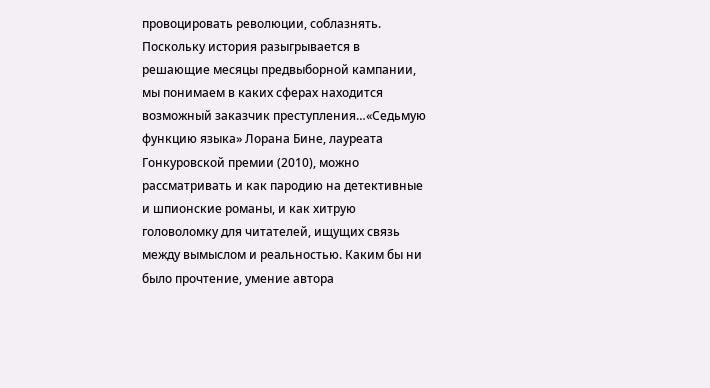провоцировать революции, соблазнять. Поскольку история разыгрывается в решающие месяцы предвыборной кампании, мы понимаем в каких сферах находится возможный заказчик преступления…«Седьмую функцию языка» Лорана Бине, лауреата Гонкуровской премии (2010), можно рассматривать и как пародию на детективные и шпионские романы, и как хитрую головоломку для читателей, ищущих связь между вымыслом и реальностью. Каким бы ни было прочтение, умение автора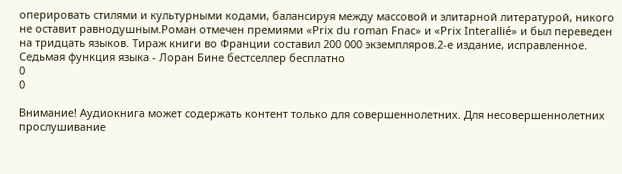оперировать стилями и культурными кодами, балансируя между массовой и элитарной литературой, никого не оставит равнодушным.Роман отмечен премиями «Prix du roman Fnac» и «Prix Interallié» и был переведен на тридцать языков. Тираж книги во Франции составил 200 000 экземпляров.2-е издание, исправленное.
Седьмая функция языка - Лоран Бине бестселлер бесплатно
0
0

Внимание! Аудиокнига может содержать контент только для совершеннолетних. Для несовершеннолетних прослушивание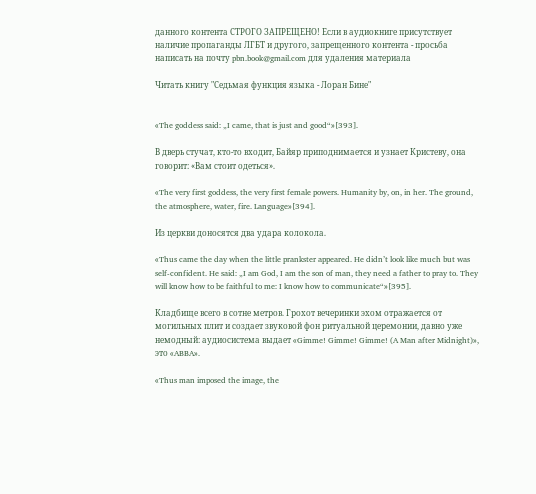данного контента СТРОГО ЗАПРЕЩЕНО! Если в аудиокниге присутствует наличие пропаганды ЛГБТ и другого, запрещенного контента - просьба написать на почту pbn.book@gmail.com для удаления материала

Читать книгу "Седьмая функция языка - Лоран Бине"


«The goddess said: „I came, that is just and good“»[393].

В дверь стучат, кто-то входит, Байяр приподнимается и узнает Кристеву, она говорит: «Вам стоит одеться».

«The very first goddess, the very first female powers. Humanity by, on, in her. The ground, the atmosphere, water, fire. Language»[394].

Из церкви доносятся два удара колокола.

«Thus came the day when the little prankster appeared. He didn’t look like much but was self-confident. He said: „I am God, I am the son of man, they need a father to pray to. They will know how to be faithful to me: I know how to communicate“»[395].

Кладбище всего в сотне метров. Грохот вечеринки эхом отражается от могильных плит и создает звуковой фон ритуальной церемонии, давно уже немодный: аудиосистема выдает «Gimme! Gimme! Gimme! (A Man after Midnight)», это «ABBA».

«Thus man imposed the image, the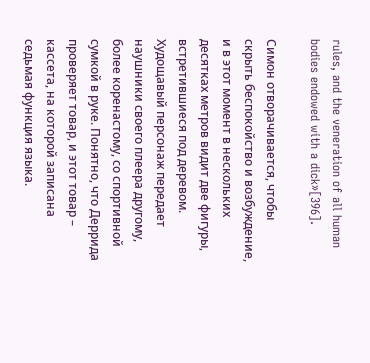rules, and the veneration of all human bodies endowed with a dick»[396].

Симон отворачивается, чтобы скрыть беспокойство и возбуждение, и в этот момент в нескольких десятках метров видит две фигуры, встретившиеся под деревом. Худощавый персонаж передает наушники своего плеера другому, более коренастому, со спортивной сумкой в руке. Понятно, что Деррида проверяет товар, и этот товар – кассета, на которой записана седьмая функция языка.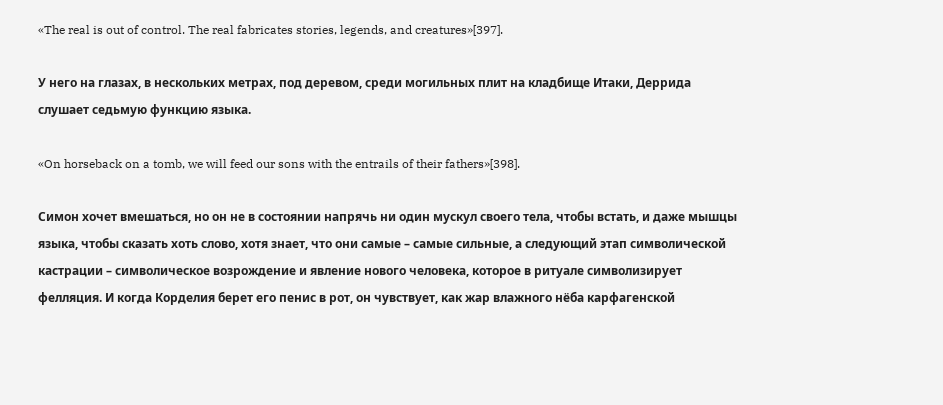«The real is out of control. The real fabricates stories, legends, and creatures»[397].

У него на глазах, в нескольких метрах, под деревом, среди могильных плит на кладбище Итаки, Деррида слушает седьмую функцию языка.

«On horseback on a tomb, we will feed our sons with the entrails of their fathers»[398].

Симон хочет вмешаться, но он не в состоянии напрячь ни один мускул своего тела, чтобы встать, и даже мышцы языка, чтобы сказать хоть слово, хотя знает, что они самые – самые сильные, а следующий этап символической кастрации – символическое возрождение и явление нового человека, которое в ритуале символизирует фелляция. И когда Корделия берет его пенис в рот, он чувствует, как жар влажного нёба карфагенской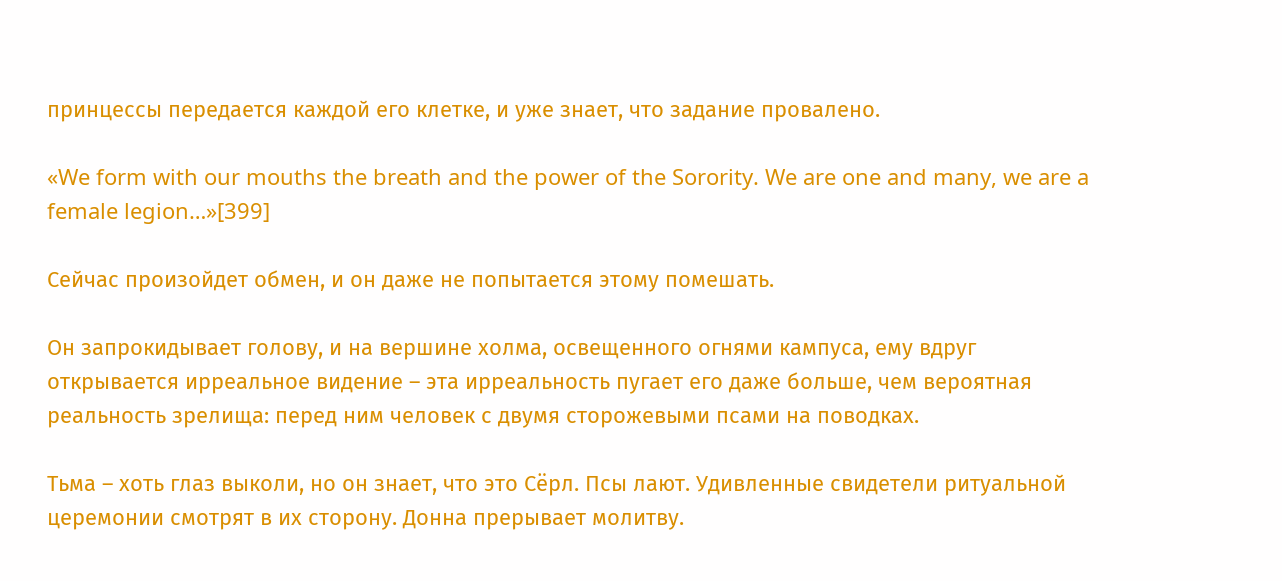принцессы передается каждой его клетке, и уже знает, что задание провалено.

«We form with our mouths the breath and the power of the Sorority. We are one and many, we are a female legion…»[399]

Сейчас произойдет обмен, и он даже не попытается этому помешать.

Он запрокидывает голову, и на вершине холма, освещенного огнями кампуса, ему вдруг открывается ирреальное видение – эта ирреальность пугает его даже больше, чем вероятная реальность зрелища: перед ним человек с двумя сторожевыми псами на поводках.

Тьма – хоть глаз выколи, но он знает, что это Сёрл. Псы лают. Удивленные свидетели ритуальной церемонии смотрят в их сторону. Донна прерывает молитву.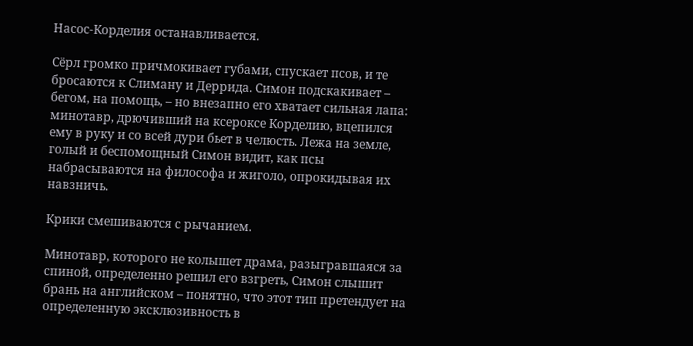Насос-Корделия останавливается.

Сёрл громко причмокивает губами, спускает псов, и те бросаются к Слиману и Деррида. Симон подскакивает – бегом, на помощь, – но внезапно его хватает сильная лапа: минотавр, дрючивший на ксероксе Корделию, вцепился ему в руку и со всей дури бьет в челюсть. Лежа на земле, голый и беспомощный Симон видит, как псы набрасываются на философа и жиголо, опрокидывая их навзничь.

Крики смешиваются с рычанием.

Минотавр, которого не колышет драма, разыгравшаяся за спиной, определенно решил его взгреть, Симон слышит брань на английском – понятно, что этот тип претендует на определенную эксклюзивность в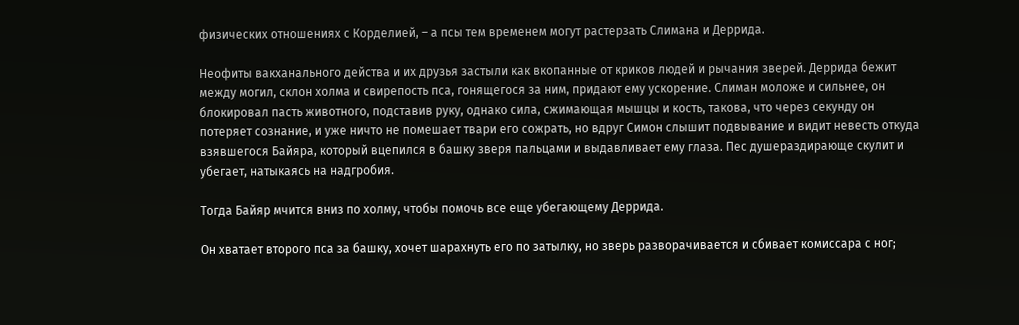физических отношениях с Корделией, – а псы тем временем могут растерзать Слимана и Деррида.

Неофиты вакханального действа и их друзья застыли как вкопанные от криков людей и рычания зверей. Деррида бежит между могил, склон холма и свирепость пса, гонящегося за ним, придают ему ускорение. Слиман моложе и сильнее, он блокировал пасть животного, подставив руку, однако сила, сжимающая мышцы и кость, такова, что через секунду он потеряет сознание, и уже ничто не помешает твари его сожрать, но вдруг Симон слышит подвывание и видит невесть откуда взявшегося Байяра, который вцепился в башку зверя пальцами и выдавливает ему глаза. Пес душераздирающе скулит и убегает, натыкаясь на надгробия.

Тогда Байяр мчится вниз по холму, чтобы помочь все еще убегающему Деррида.

Он хватает второго пса за башку, хочет шарахнуть его по затылку, но зверь разворачивается и сбивает комиссара с ног;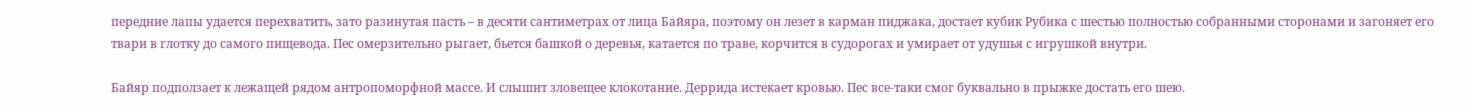передние лапы удается перехватить, зато разинутая пасть – в десяти сантиметрах от лица Байяра, поэтому он лезет в карман пиджака, достает кубик Рубика с шестью полностью собранными сторонами и загоняет его твари в глотку до самого пищевода. Пес омерзительно рыгает, бьется башкой о деревья, катается по траве, корчится в судорогах и умирает от удушья с игрушкой внутри.

Байяр подползает к лежащей рядом антропоморфной массе. И слышит зловещее клокотание. Деррида истекает кровью. Пес все-таки смог буквально в прыжке достать его шею.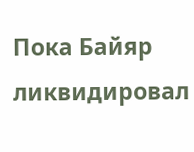Пока Байяр ликвидировал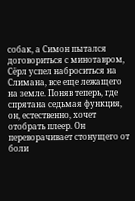собак, а Симон пытался договориться с минотавром, Сёрл успел наброситься на Слимана, все еще лежащего на земле. Поняв теперь, где спрятана седьмая функция, он, естественно, хочет отобрать плеер. Он переворачивает стонущего от боли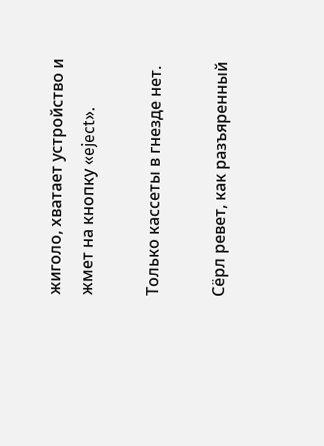жиголо, хватает устройство и жмет на кнопку «eject».

Только кассеты в гнезде нет.

Сёрл ревет, как разъяренный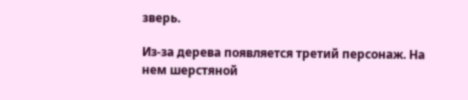зверь.

Из-за дерева появляется третий персонаж. На нем шерстяной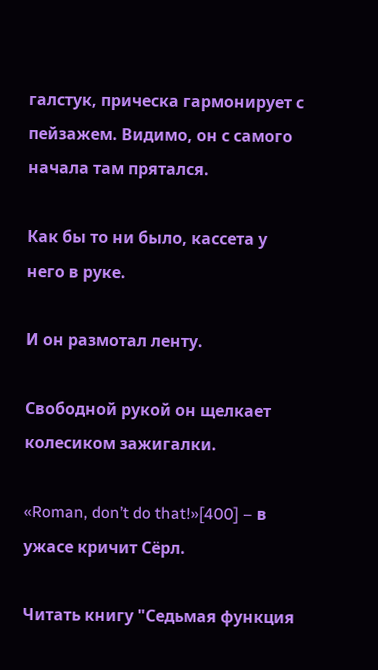галстук, прическа гармонирует с пейзажем. Видимо, он с самого начала там прятался.

Как бы то ни было, кассета у него в руке.

И он размотал ленту.

Свободной рукой он щелкает колесиком зажигалки.

«Roman, don’t do that!»[400] – в ужасе кричит Сёрл.

Читать книгу "Седьмая функция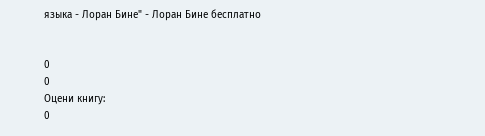языка - Лоран Бине" - Лоран Бине бесплатно


0
0
Оцени книгу:
0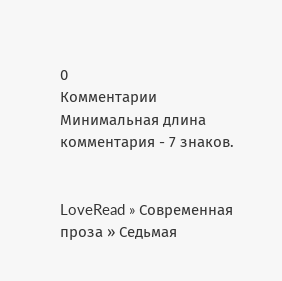0
Комментарии
Минимальная длина комментария - 7 знаков.


LoveRead » Современная проза » Седьмая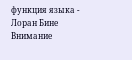функция языка - Лоран Бине
Внимание